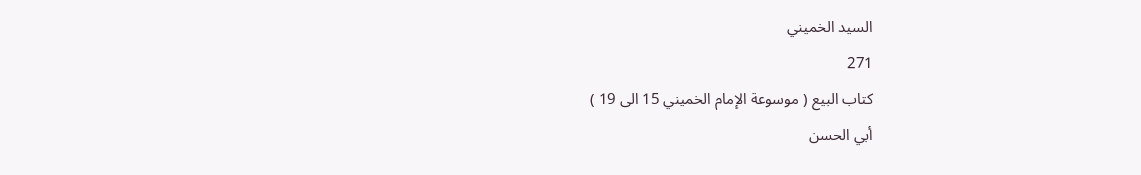السيد الخميني
271
كتاب البيع ( موسوعة الإمام الخميني 15 الى 19 )
أبي الحسن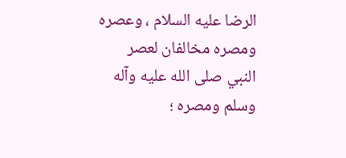الرضا عليه السلام ، وعصره ومصره مخالفان لعصر النبي صلى الله عليه وآله وسلم ومصره ؛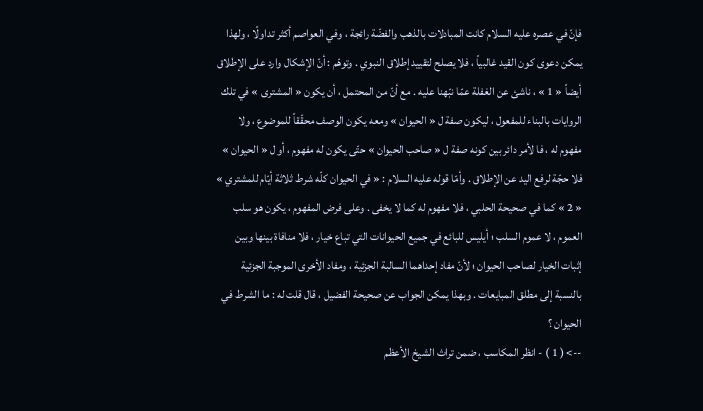فإنّ في عصره عليه السلام كانت المبادلات بالذهب والفضّة رائجة ، وفي العواصم أكثر تداولًا ، ولهذا يمكن دعوى كون القيد غالبياً ، فلا يصلح لتقييد إطلاق النبوي . وتوهّم : أنّ الإشكال وارد على الإطلاق أيضاً « 1 » ، ناشئ عن الغفلة عمّا نبّهنا عليه . مع أنّ من المحتمل ، أن يكون « المشترى » في تلك الروايات بالبناء للمفعول ، ليكون صفة ل « الحيوان » ومعه يكون الوصف محقّقاً للموضوع ، ولا مفهوم له ، فا لأمر دائر بين كونه صفة ل « صاحب الحيوان » حتّى يكون له مفهوم ، أو ل « الحيوان » فلا حجّة لرفع اليد عن الإطلاق . وأمّا قوله عليه السلام : « في الحيوان كلّه شرط ثلاثة أيّام للمشتري » « 2 » كما في صحيحة الحلبي ، فلا مفهوم له كما لا يخفى . وعلى فرض المفهوم ، يكون هو سلب العموم ، لا عموم السلب ؛ أيليس للبائع في جميع الحيوانات التي تباع خيار ، فلا منافاة بينها وبين إثبات الخيار لصاحب الحيوان ؛ لأنّ مفاد إحداهما السالبة الجزئية ، ومفاد الأخرى الموجبة الجزئية بالنسبة إلى مطلق المبايعات . وبهذا يمكن الجواب عن صحيحة الفضيل ، قال قلت له : ما الشرط في الحيوان ؟
--> ( 1 ) - انظر المكاسب ، ضمن تراث الشيخ الأعظم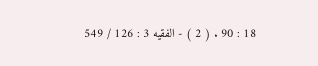18 : 90 . ( 2 ) - الفقيه 3 : 126 / 549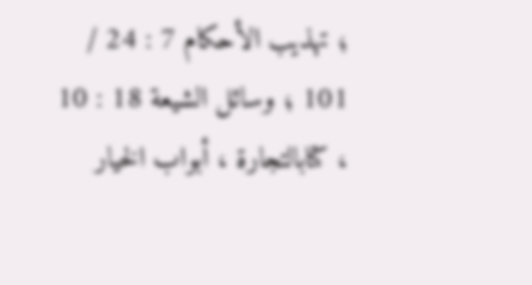؛ تهذيب الأحكام 7 : 24 / 101 ؛ وسائل الشيعة 18 : 10 ، كتابالتجارة ، أبواب الخيار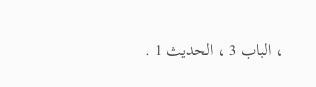، الباب 3 ، الحديث 1 .